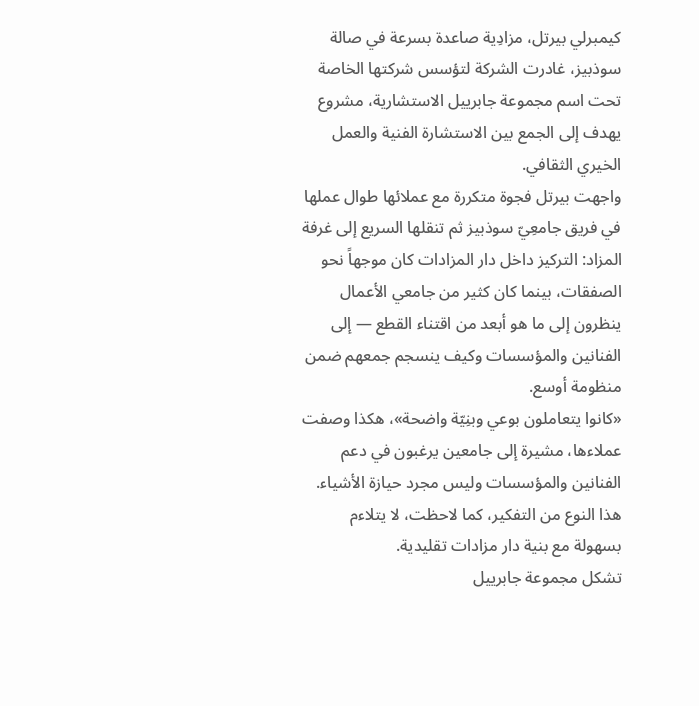كيمبرلي بيرتل، مزادِية صاعدة بسرعة في صالة سوذبيز، غادرت الشركة لتؤسس شركتها الخاصة تحت اسم مجموعة جابرييل الاستشارية، مشروع يهدف إلى الجمع بين الاستشارة الفنية والعمل الخيري الثقافي.
واجهت بيرتل فجوة متكررة مع عملائها طوال عملها في فريق جامعِيّ سوذبيز ثم تنقلها السريع إلى غرفة المزاد: التركيز داخل دار المزادات كان موجهاً نحو الصفقات، بينما كان كثير من جامعي الأعمال ينظرون إلى ما هو أبعد من اقتناء القطع — إلى الفنانين والمؤسسات وكيف ينسجم جمعهم ضمن منظومة أوسع.
«كانوا يتعاملون بوعي وبنِيّة واضحة»، هكذا وصفت عملاءها، مشيرة إلى جامعين يرغبون في دعم الفنانين والمؤسسات وليس مجرد حيازة الأشياء. هذا النوع من التفكير، كما لاحظت، لا يتلاءم بسهولة مع بنية دار مزادات تقليدية.
تشكل مجموعة جابرييل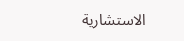الاستشارية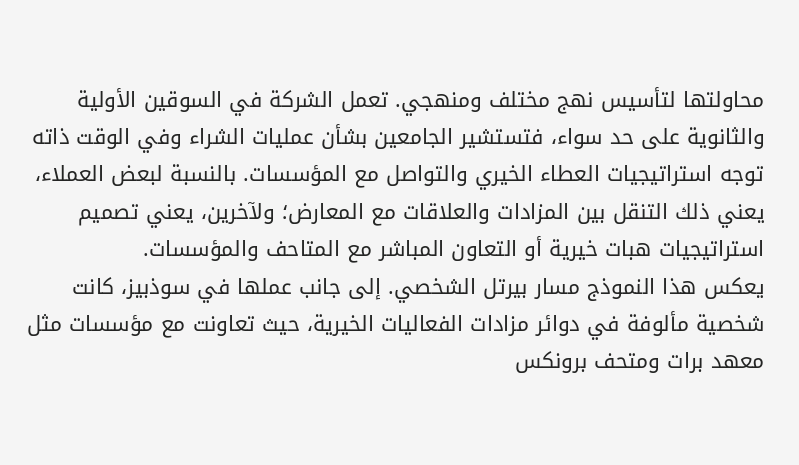محاولتها لتأسيس نهج مختلف ومنهجي. تعمل الشركة في السوقين الأولية والثانوية على حد سواء، فتستشير الجامعين بشأن عمليات الشراء وفي الوقت ذاته توجه استراتيجيات العطاء الخيري والتواصل مع المؤسسات. بالنسبة لبعض العملاء، يعني ذلك التنقل بين المزادات والعلاقات مع المعارض؛ ولآخرين، يعني تصميم استراتيجيات هبات خيرية أو التعاون المباشر مع المتاحف والمؤسسات.
يعكس هذا النموذج مسار بيرتل الشخصي. إلى جانب عملها في سوذبيز، كانت شخصية مألوفة في دوائر مزادات الفعاليات الخيرية، حيث تعاونت مع مؤسسات مثل معهد برات ومتحف برونكس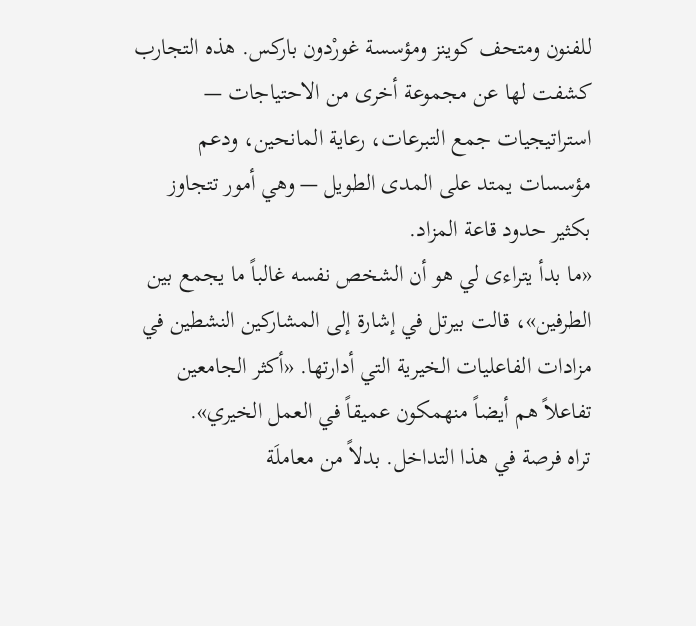للفنون ومتحف كوينز ومؤسسة غورْدون باركس. هذه التجارب كشفت لها عن مجموعة أخرى من الاحتياجات — استراتيجيات جمع التبرعات، رعاية المانحين، ودعم مؤسسات يمتد على المدى الطويل — وهي أمور تتجاوز بكثير حدود قاعة المزاد.
«ما بدأ يتراءى لي هو أن الشخص نفسه غالباً ما يجمع بين الطرفين»، قالت بيرتل في إشارة إلى المشاركين النشطين في مزادات الفاعليات الخيرية التي أدارتها. «أكثر الجامعين تفاعلاً هم أيضاً منهمكون عميقاً في العمل الخيري».
تراه فرصة في هذا التداخل. بدلاً من معاملَة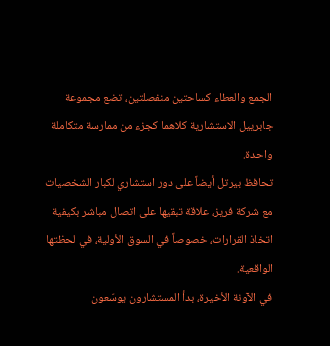الجمع والعطاء كساحتين منفصلتين، تضع مجموعة جابرييل الاستشارية كلاهما كجزء من ممارسة متكاملة واحدة.
تحافظ بيرتل أيضاً على دور استشاري لكبار الشخصيات مع شركة فريز، علاقة تبقيها على اتصال مباشر بكيفية اتخاذ القرارات، خصوصاً في السوق الأولية، في لحظتها الواقعية.
في الآونة الأخيرة، بدأ المستشارون يوسّعون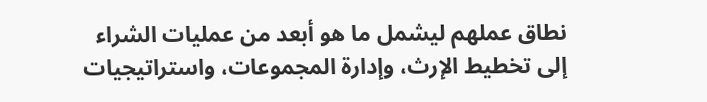نطاق عملهم ليشمل ما هو أبعد من عمليات الشراء إلى تخطيط الإرث، وإدارة المجموعات، واستراتيجيات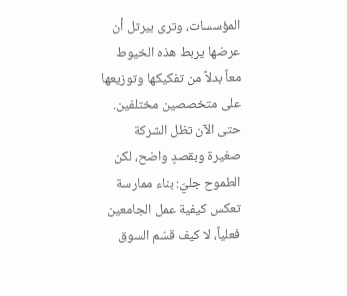المؤسسات، وترى بيرتل أن عرضها يربط هذه الخيوط معاً بدلاً من تفكيكها وتوزيعها على متخصصين مختلفين.
حتى الآن تظل الشركة صغيرة وبقصدٍ واضح، لكن الطموح جليّ: بناء ممارسة تعكس كيفية عمل الجامعين فعلياً، لا كيف قسّم السوق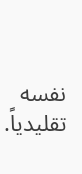نفسه تقليدياً.